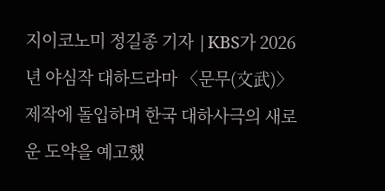지이코노미 정길종 기자 |KBS가 2026년 야심작 대하드라마 〈문무(文武)〉 제작에 돌입하며 한국 대하사극의 새로운 도약을 예고했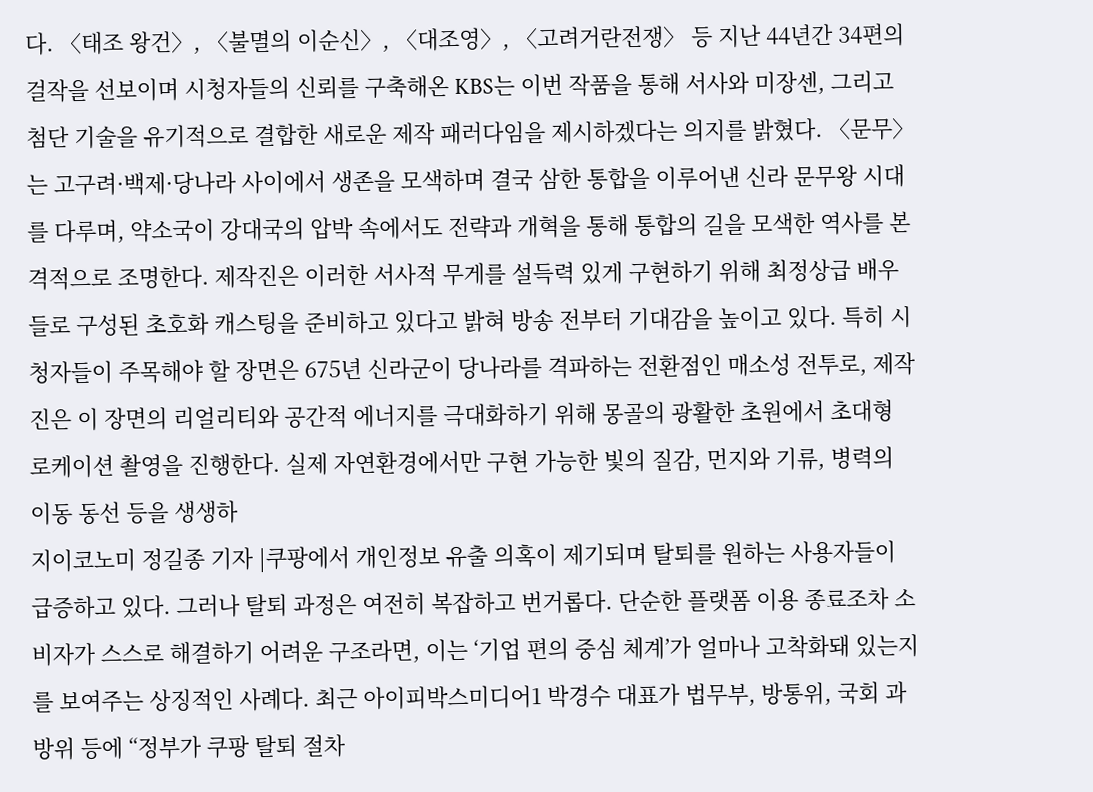다. 〈태조 왕건〉, 〈불멸의 이순신〉, 〈대조영〉, 〈고려거란전쟁〉 등 지난 44년간 34편의 걸작을 선보이며 시청자들의 신뢰를 구축해온 KBS는 이번 작품을 통해 서사와 미장센, 그리고 첨단 기술을 유기적으로 결합한 새로운 제작 패러다임을 제시하겠다는 의지를 밝혔다. 〈문무〉는 고구려·백제·당나라 사이에서 생존을 모색하며 결국 삼한 통합을 이루어낸 신라 문무왕 시대를 다루며, 약소국이 강대국의 압박 속에서도 전략과 개혁을 통해 통합의 길을 모색한 역사를 본격적으로 조명한다. 제작진은 이러한 서사적 무게를 설득력 있게 구현하기 위해 최정상급 배우들로 구성된 초호화 캐스팅을 준비하고 있다고 밝혀 방송 전부터 기대감을 높이고 있다. 특히 시청자들이 주목해야 할 장면은 675년 신라군이 당나라를 격파하는 전환점인 매소성 전투로, 제작진은 이 장면의 리얼리티와 공간적 에너지를 극대화하기 위해 몽골의 광활한 초원에서 초대형 로케이션 촬영을 진행한다. 실제 자연환경에서만 구현 가능한 빛의 질감, 먼지와 기류, 병력의 이동 동선 등을 생생하
지이코노미 정길종 기자 |쿠팡에서 개인정보 유출 의혹이 제기되며 탈퇴를 원하는 사용자들이 급증하고 있다. 그러나 탈퇴 과정은 여전히 복잡하고 번거롭다. 단순한 플랫폼 이용 종료조차 소비자가 스스로 해결하기 어려운 구조라면, 이는 ‘기업 편의 중심 체계’가 얼마나 고착화돼 있는지를 보여주는 상징적인 사례다. 최근 아이피박스미디어1 박경수 대표가 법무부, 방통위, 국회 과방위 등에 “정부가 쿠팡 탈퇴 절차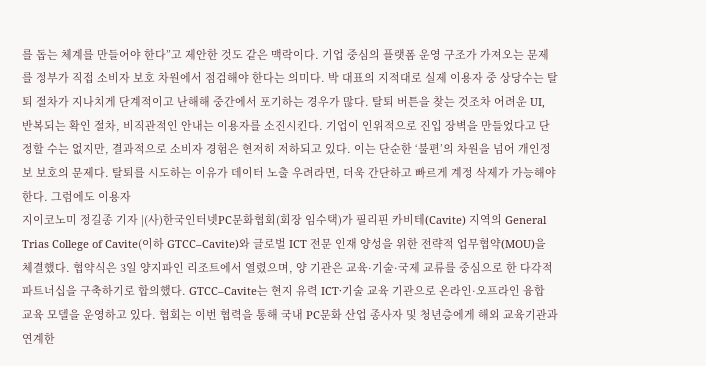를 돕는 체계를 만들어야 한다”고 제안한 것도 같은 맥락이다. 기업 중심의 플랫폼 운영 구조가 가져오는 문제를 정부가 직접 소비자 보호 차원에서 점검해야 한다는 의미다. 박 대표의 지적대로 실제 이용자 중 상당수는 탈퇴 절차가 지나치게 단계적이고 난해해 중간에서 포기하는 경우가 많다. 탈퇴 버튼을 찾는 것조차 어려운 UI, 반복되는 확인 절차, 비직관적인 안내는 이용자를 소진시킨다. 기업이 인위적으로 진입 장벽을 만들었다고 단정할 수는 없지만, 결과적으로 소비자 경험은 현저히 저하되고 있다. 이는 단순한 ‘불편’의 차원을 넘어 개인정보 보호의 문제다. 탈퇴를 시도하는 이유가 데이터 노출 우려라면, 더욱 간단하고 빠르게 계정 삭제가 가능해야 한다. 그럼에도 이용자
지이코노미 정길종 기자 |(사)한국인터넷PC문화협회(회장 임수택)가 필리핀 카비테(Cavite) 지역의 General Trias College of Cavite(이하 GTCC–Cavite)와 글로벌 ICT 전문 인재 양성을 위한 전략적 업무협약(MOU)을 체결했다. 협약식은 3일 양지파인 리조트에서 열렸으며, 양 기관은 교육·기술·국제 교류를 중심으로 한 다각적 파트너십을 구축하기로 합의했다. GTCC–Cavite는 현지 유력 ICT·기술 교육 기관으로 온라인·오프라인 융합 교육 모델을 운영하고 있다. 협회는 이번 협력을 통해 국내 PC문화 산업 종사자 및 청년층에게 해외 교육기관과 연계한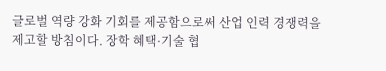글로벌 역량 강화 기회를 제공함으로써 산업 인력 경쟁력을 제고할 방침이다. 장학 혜택·기술 협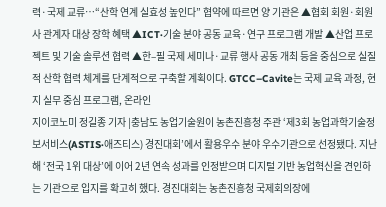력·국제 교류…“산학 연계 실효성 높인다” 협약에 따르면 양 기관은 ▲협회 회원·회원사 관계자 대상 장학 혜택 ▲ICT·기술 분야 공동 교육·연구 프로그램 개발 ▲산업 프로젝트 및 기술 솔루션 협력 ▲한–필 국제 세미나·교류 행사 공동 개최 등을 중심으로 실질적 산학 협력 체계를 단계적으로 구축할 계획이다. GTCC–Cavite는 국제 교육 과정, 현지 실무 중심 프로그램, 온라인
지이코노미 정길종 기자 |충남도 농업기술원이 농촌진흥청 주관 ‘제3회 농업과학기술정보서비스(ASTIS·애즈티스) 경진대회’에서 활용우수 분야 우수기관으로 선정됐다. 지난해 ‘전국 1위 대상’에 이어 2년 연속 성과를 인정받으며 디지털 기반 농업혁신을 견인하는 기관으로 입지를 확고히 했다. 경진대회는 농촌진흥청 국제회의장에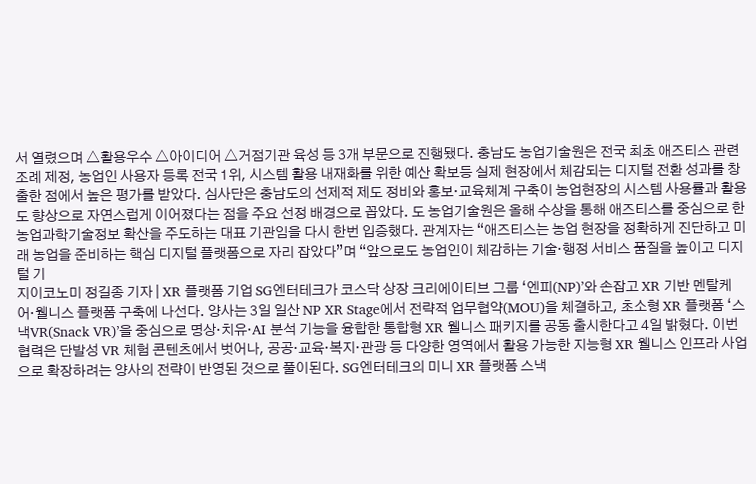서 열렸으며 △활용우수 △아이디어 △거점기관 육성 등 3개 부문으로 진행됐다. 충남도 농업기술원은 전국 최초 애즈티스 관련 조례 제정, 농업인 사용자 등록 전국 1위, 시스템 활용 내재화를 위한 예산 확보등 실제 현장에서 체감되는 디지털 전환 성과를 창출한 점에서 높은 평가를 받았다. 심사단은 충남도의 선제적 제도 정비와 홍보·교육체계 구축이 농업현장의 시스템 사용률과 활용도 향상으로 자연스럽게 이어졌다는 점을 주요 선정 배경으로 꼽았다. 도 농업기술원은 올해 수상을 통해 애즈티스를 중심으로 한 농업과학기술정보 확산을 주도하는 대표 기관임을 다시 한번 입증했다. 관계자는 “애즈티스는 농업 현장을 정확하게 진단하고 미래 농업을 준비하는 핵심 디지털 플랫폼으로 자리 잡았다”며 “앞으로도 농업인이 체감하는 기술·행정 서비스 품질을 높이고 디지털 기
지이코노미 정길종 기자 | XR 플랫폼 기업 SG엔터테크가 코스닥 상장 크리에이티브 그룹 ‘엔피(NP)’와 손잡고 XR 기반 멘탈케어·웰니스 플랫폼 구축에 나선다. 양사는 3일 일산 NP XR Stage에서 전략적 업무협약(MOU)을 체결하고, 초소형 XR 플랫폼 ‘스낵VR(Snack VR)’을 중심으로 명상·치유·AI 분석 기능을 융합한 통합형 XR 웰니스 패키지를 공동 출시한다고 4일 밝혔다. 이번 협력은 단발성 VR 체험 콘텐츠에서 벗어나, 공공·교육·복지·관광 등 다양한 영역에서 활용 가능한 지능형 XR 웰니스 인프라 사업으로 확장하려는 양사의 전략이 반영된 것으로 풀이된다. SG엔터테크의 미니 XR 플랫폼 스낵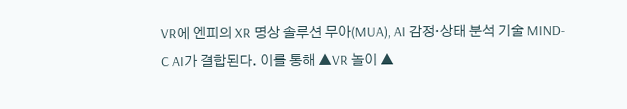VR에 엔피의 XR 명상 솔루션 무아(MUA), AI 감정·상태 분석 기술 MIND-C AI가 결합된다. 이를 통해 ▲VR 놀이 ▲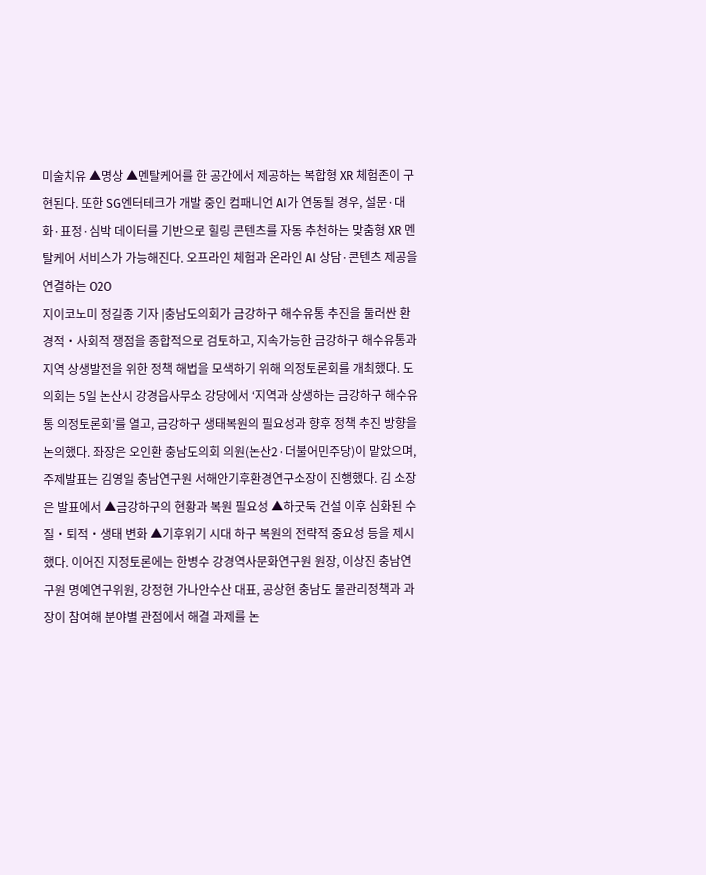미술치유 ▲명상 ▲멘탈케어를 한 공간에서 제공하는 복합형 XR 체험존이 구현된다. 또한 SG엔터테크가 개발 중인 컴패니언 AI가 연동될 경우, 설문·대화·표정·심박 데이터를 기반으로 힐링 콘텐츠를 자동 추천하는 맞춤형 XR 멘탈케어 서비스가 가능해진다. 오프라인 체험과 온라인 AI 상담·콘텐츠 제공을 연결하는 O2O
지이코노미 정길종 기자 |충남도의회가 금강하구 해수유통 추진을 둘러싼 환경적‧사회적 쟁점을 종합적으로 검토하고, 지속가능한 금강하구 해수유통과 지역 상생발전을 위한 정책 해법을 모색하기 위해 의정토론회를 개최했다. 도의회는 5일 논산시 강경읍사무소 강당에서 ‘지역과 상생하는 금강하구 해수유통 의정토론회’를 열고, 금강하구 생태복원의 필요성과 향후 정책 추진 방향을 논의했다. 좌장은 오인환 충남도의회 의원(논산2·더불어민주당)이 맡았으며, 주제발표는 김영일 충남연구원 서해안기후환경연구소장이 진행했다. 김 소장은 발표에서 ▲금강하구의 현황과 복원 필요성 ▲하굿둑 건설 이후 심화된 수질‧퇴적‧생태 변화 ▲기후위기 시대 하구 복원의 전략적 중요성 등을 제시했다. 이어진 지정토론에는 한병수 강경역사문화연구원 원장, 이상진 충남연구원 명예연구위원, 강정현 가나안수산 대표, 공상현 충남도 물관리정책과 과장이 참여해 분야별 관점에서 해결 과제를 논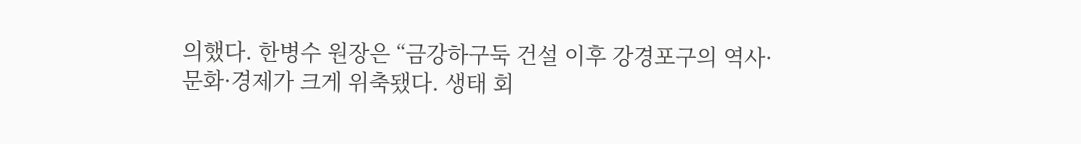의했다. 한병수 원장은 “금강하구둑 건설 이후 강경포구의 역사·문화·경제가 크게 위축됐다. 생태 회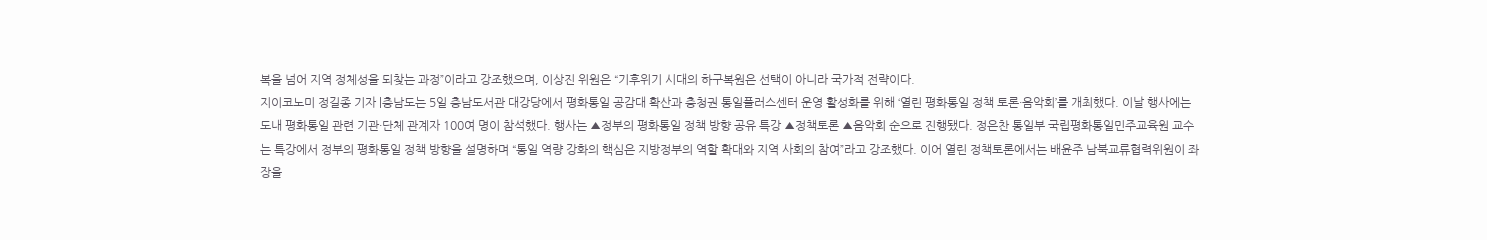복을 넘어 지역 정체성을 되찾는 과정”이라고 강조했으며, 이상진 위원은 “기후위기 시대의 하구복원은 선택이 아니라 국가적 전략이다.
지이코노미 정길종 기자 |충남도는 5일 충남도서관 대강당에서 평화통일 공감대 확산과 충청권 통일플러스센터 운영 활성화를 위해 ‘열린 평화통일 정책 토론·음악회’를 개최했다. 이날 행사에는 도내 평화통일 관련 기관·단체 관계자 100여 명이 참석했다. 행사는 ▲정부의 평화통일 정책 방향 공유 특강 ▲정책토론 ▲음악회 순으로 진행됐다. 정은찬 통일부 국립평화통일민주교육원 교수는 특강에서 정부의 평화통일 정책 방향을 설명하며 “통일 역량 강화의 핵심은 지방정부의 역할 확대와 지역 사회의 참여”라고 강조했다. 이어 열린 정책토론에서는 배윤주 남북교류협력위원이 좌장을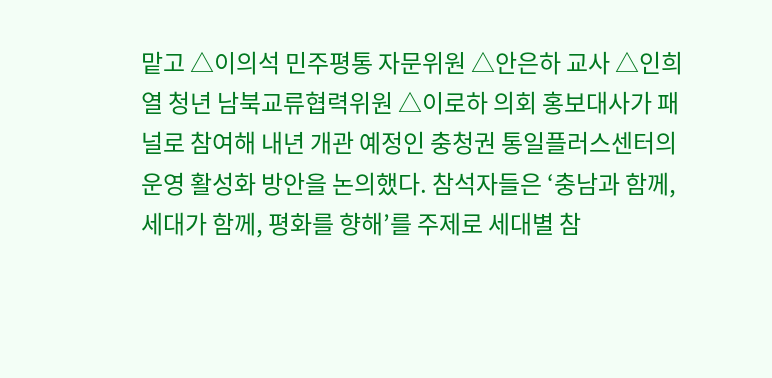맡고 △이의석 민주평통 자문위원 △안은하 교사 △인희열 청년 남북교류협력위원 △이로하 의회 홍보대사가 패널로 참여해 내년 개관 예정인 충청권 통일플러스센터의 운영 활성화 방안을 논의했다. 참석자들은 ‘충남과 함께, 세대가 함께, 평화를 향해’를 주제로 세대별 참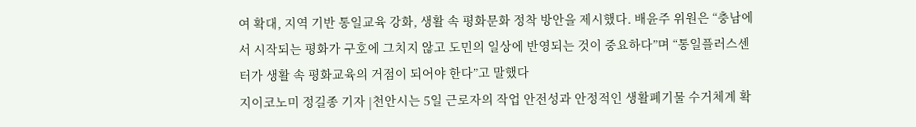여 확대, 지역 기반 통일교육 강화, 생활 속 평화문화 정착 방안을 제시했다. 배윤주 위원은 “충남에서 시작되는 평화가 구호에 그치지 않고 도민의 일상에 반영되는 것이 중요하다”며 “통일플러스센터가 생활 속 평화교육의 거점이 되어야 한다”고 말했다
지이코노미 정길종 기자 |천안시는 5일 근로자의 작업 안전성과 안정적인 생활폐기물 수거체계 확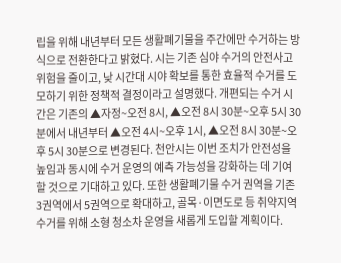립을 위해 내년부터 모든 생활폐기물을 주간에만 수거하는 방식으로 전환한다고 밝혔다. 시는 기존 심야 수거의 안전사고 위험을 줄이고, 낮 시간대 시야 확보를 통한 효율적 수거를 도모하기 위한 정책적 결정이라고 설명했다. 개편되는 수거 시간은 기존의 ▲자정~오전 8시, ▲오전 8시 30분~오후 5시 30분에서 내년부터 ▲오전 4시~오후 1시, ▲오전 8시 30분~오후 5시 30분으로 변경된다. 천안시는 이번 조치가 안전성을 높임과 동시에 수거 운영의 예측 가능성을 강화하는 데 기여할 것으로 기대하고 있다. 또한 생활폐기물 수거 권역을 기존 3권역에서 5권역으로 확대하고, 골목·이면도로 등 취약지역 수거를 위해 소형 청소차 운영을 새롭게 도입할 계획이다.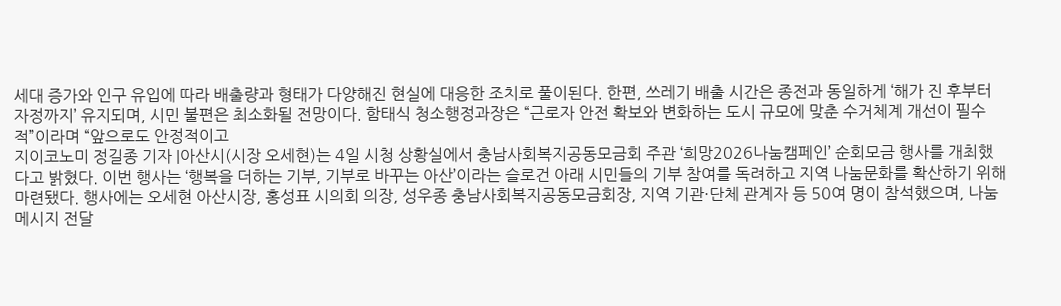세대 증가와 인구 유입에 따라 배출량과 형태가 다양해진 현실에 대응한 조치로 풀이된다. 한편, 쓰레기 배출 시간은 종전과 동일하게 ‘해가 진 후부터 자정까지’ 유지되며, 시민 불편은 최소화될 전망이다. 함태식 청소행정과장은 “근로자 안전 확보와 변화하는 도시 규모에 맞춘 수거체계 개선이 필수적”이라며 “앞으로도 안정적이고
지이코노미 정길종 기자 |아산시(시장 오세현)는 4일 시청 상황실에서 충남사회복지공동모금회 주관 ‘희망2026나눔캠페인’ 순회모금 행사를 개최했다고 밝혔다. 이번 행사는 ‘행복을 더하는 기부, 기부로 바꾸는 아산’이라는 슬로건 아래 시민들의 기부 참여를 독려하고 지역 나눔문화를 확산하기 위해 마련됐다. 행사에는 오세현 아산시장, 홍성표 시의회 의장, 성우종 충남사회복지공동모금회장, 지역 기관·단체 관계자 등 50여 명이 참석했으며, 나눔 메시지 전달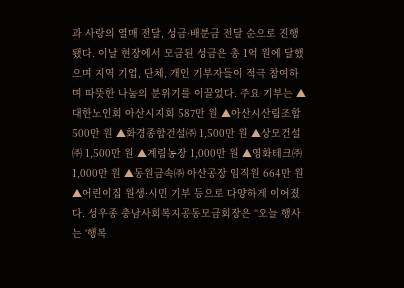과 사랑의 열매 전달, 성금·배분금 전달 순으로 진행됐다. 이날 현장에서 모금된 성금은 총 1억 원에 달했으며 지역 기업, 단체, 개인 기부자들이 적극 참여하며 따뜻한 나눔의 분위기를 이끌었다. 주요 기부는 ▲대한노인회 아산시지회 587만 원 ▲아산시산림조합 500만 원 ▲화경종합건설㈜ 1,500만 원 ▲상모건설㈜ 1,500만 원 ▲계림농장 1,000만 원 ▲영화테크㈜ 1,000만 원 ▲동원금속㈜ 아산공장 임직원 664만 원 ▲어린이집 원생·시민 기부 등으로 다양하게 이어졌다. 성우종 충남사회복지공동모금회장은 “오늘 행사는 ‘행복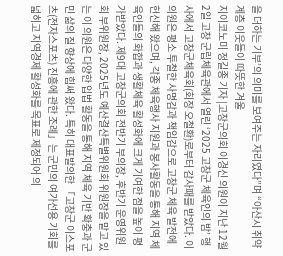을 더하는 기부’의 의미를 보여주는 자리였다”며 “아산시 취약계층 이웃들이 따뜻한 겨울
지이코노미 정길종 기자 |고창군의회 이경신 의원이 지난 12월 2일 고창 군립체육관에서 열린 ‘2025 고창군 체육인의 밤’ 행사에서 고창군체육회(회장 오철환)로부터 감사패를 받았다. 이 의원은 평소 투철한 사명감과 책임감으로 고창군 체육 발전에 헌신해 왔으며, 각종 체육행사 지원과 봉사활동을 통해 지역 체육인들의 화합과 생활체육 활성화에 크게 기여한 점을 높이 평가받았다. 제9대 고창군의회 전반기 부의장, 후반기 운영위원회 부위원장, 2025년도 예산결산특별위원회 위원장을 맡고 있는 이 의원은 다양한 입법 활동을 통해 지역 체육 기반 확충과 군민 삶의 질 향상에 힘써 왔다. 특히 대표발의한 「고창군 이스포츠(전자스포츠) 진흥에 관한 조례」는 군민의 여가선용 기회를 넓히고 지역경제 활성화를 목표로 제정되어 의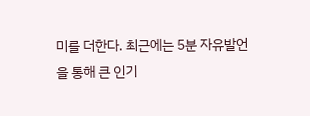미를 더한다. 최근에는 5분 자유발언을 통해 큰 인기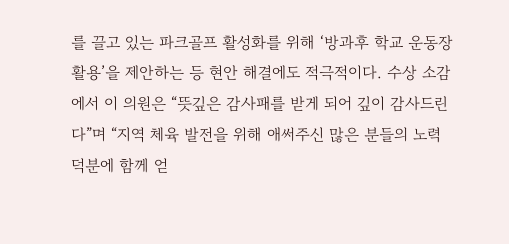를 끌고 있는 파크골프 활성화를 위해 ‘방과후 학교 운동장 활용’을 제안하는 등 현안 해결에도 적극적이다. 수상 소감에서 이 의원은 “뜻깊은 감사패를 받게 되어 깊이 감사드린다”며 “지역 체육 발전을 위해 애써주신 많은 분들의 노력 덕분에 함께 얻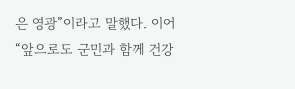은 영광”이라고 말했다. 이어 “앞으로도 군민과 함께 건강